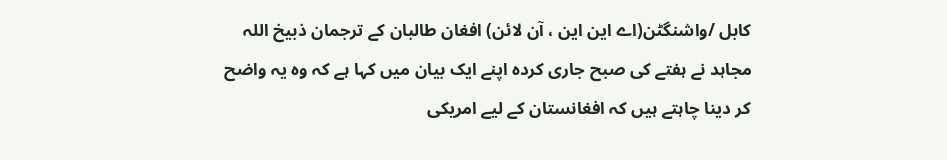کابل /واشنگٹن(اے این این ، آن لائن) افغان طالبان کے ترجمان ذبیخ اللہ مجاہد نے ہفتے کی صبح جاری کردہ اپنے ایک بیان میں کہا ہے کہ وہ یہ واضح کر دینا چاہتے ہیں کہ افغانستان کے لیے امریکی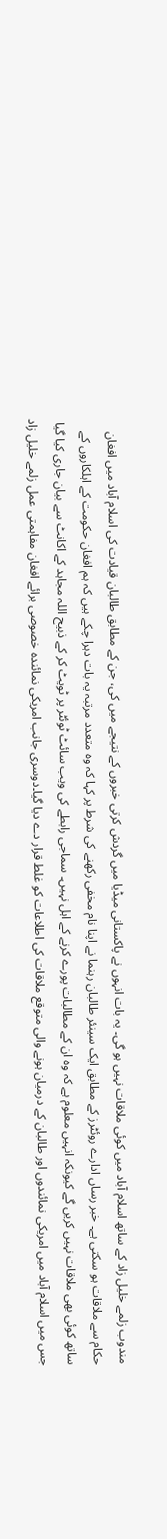مندوب زلمے خلیل زاد کے ساتھ اسلام آباد میں کوئی ملاقات نہیں ہو گی۔ یہ بات انہوں نے پاکستانی میڈیا میں گردش کرتی خبروں کے نتیجے میں کی، جن کے مطابق طالبان قیادت کی اسلام آباد میں افغان حکام سے ملاقات ہو سکتی ہے۔ خبر رساں ادارے روئٹرز کے مطابق ایک سینئر طالبان رہنما نے اپنا نام مخفی رکھنے کی شرط پر کہا کہ وہ متعدد مرتبہ یہ بات دہرا چکے ہیں کہ ہم افغان حکومت کے اہلکاروں کے ساتھ کوئی بھی ملاقات نہیں کریں گے کیونکہ انہیں معلوم ہے کہ وہ ان کے مطالبات پورے کرنے کے اہل نہیں۔ سماجی رابطے کی ویب سائٹ ٹوئٹر پر ٹویٹ کر کے ذبیح اللہ مجاہد کے اکانٹ سے بیان جاری کیا گیا جس میں اسلام آباد میں امریکی نمائندوں اور طالبان کے درمیان ہونے والی متوقع ملاقات کی اطلاعات کو غلط قرار دے دیا گیا۔دوسری جانب امریکی نمائندہ خصوصی برائے افغان مفاہمتی عمل زلمے خلیل زاد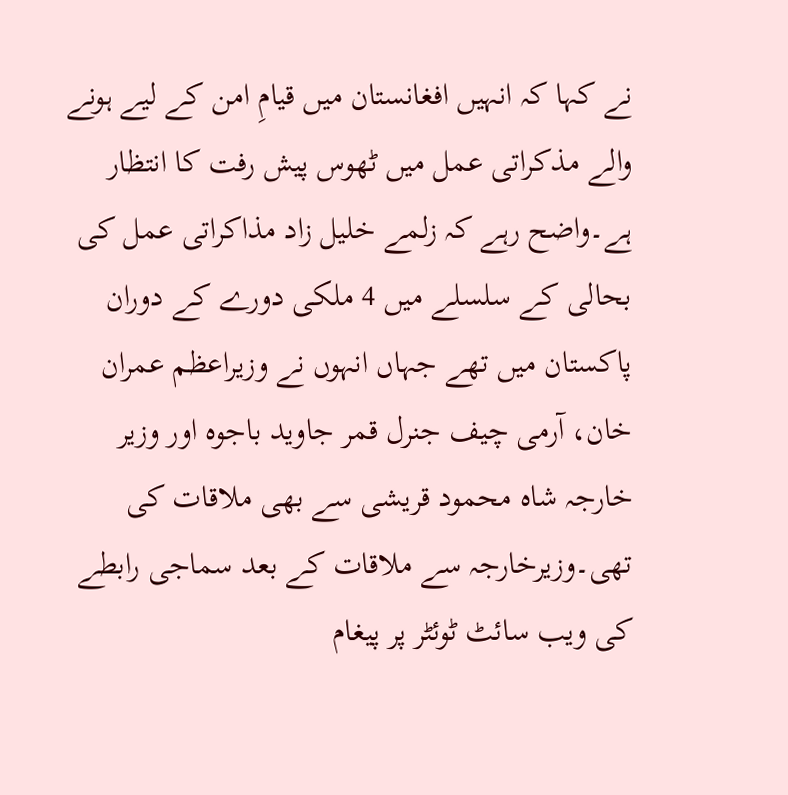نے کہا کہ انہیں افغانستان میں قیامِ امن کے لیے ہونے والے مذکراتی عمل میں ٹھوس پیش رفت کا انتظار ہے۔واضح رہے کہ زلمے خلیل زاد مذاکراتی عمل کی بحالی کے سلسلے میں 4 ملکی دورے کے دوران پاکستان میں تھے جہاں انہوں نے وزیراعظم عمران خان، آرمی چیف جنرل قمر جاوید باجوہ اور وزیر خارجہ شاہ محمود قریشی سے بھی ملاقات کی تھی۔وزیرخارجہ سے ملاقات کے بعد سماجی رابطے کی ویب سائٹ ٹوئٹر پر پیغام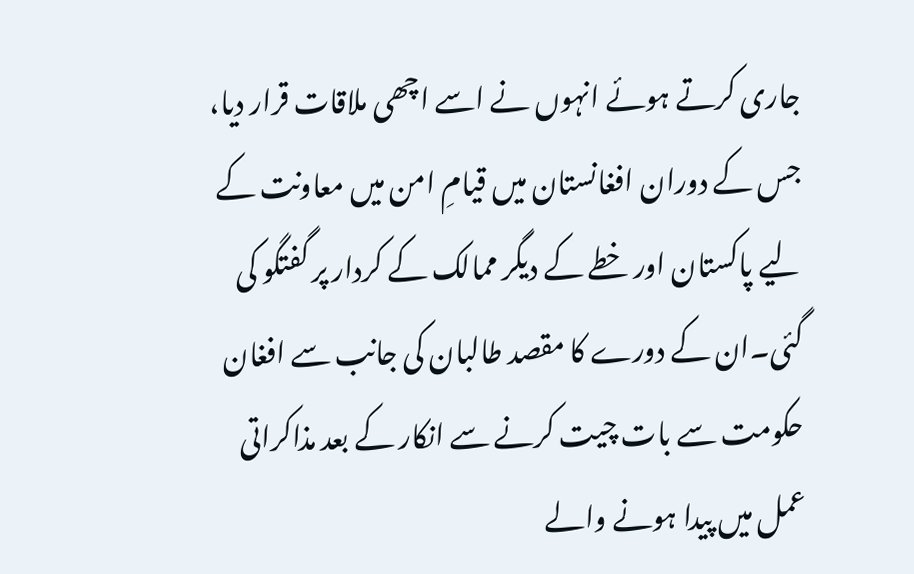جاری کرتے ہوئے انہوں نے اسے اچھی ملاقات قرار دیا، جس کے دوران افغانستان میں قیامِ امن میں معاونت کے لیے پاکستان اور خطے کے دیگر ممالک کے کردار پر گفتگو کی گئی۔ان کے دورے کا مقصد طالبان کی جانب سے افغان حکومت سے بات چیت کرنے سے انکار کے بعد مذاکراتی عمل میں پیدا ہونے والے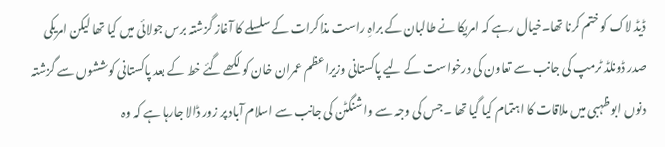ڈیڈ لاک کو ختم کرنا تھا۔خیال رہے کہ امریکا نے طالبان کے براہِ راست مذاکرات کے سلسلے کا آغاز گزشتہ برس جولائی میں کیا تھا لیکن امریکی صدر ڈونلڈ ٹرمپ کی جانب سے تعاون کی درخواست کے لیے پاکستانی وزیراعظم عمران خان کو لکھے گئے خط کے بعد پاکستانی کوششوں سے گزشتہ دنوں ابو ظہبی میں ملاقات کا اہتمام کیا گیا تھا ۔جس کی وجہ سے واشنگٹن کی جانب سے اسلام آباد پر زور ڈالا جارہا ہے کہ وہ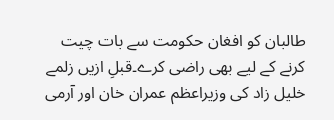طالبان کو افغان حکومت سے بات چیت کرنے کے لیے بھی راضی کرے۔قبلِ ازیں زلمے خلیل زاد کی وزیراعظم عمران خان اور آرمی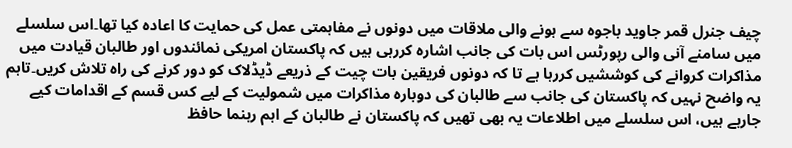چیف جنرل قمر جاوید باجوہ سے ہونے والی ملاقات میں دونوں نے مفاہمتی عمل کی حمایت کا اعادہ کیا تھا۔اس سلسلے میں سامنے آنی والی رپورٹس اس بات کی جانب اشارہ کررہی ہیں کہ پاکستان امریکی نمائندوں اور طالبان قیادت میں مذاکرات کروانے کی کوششیں کررہا ہے تا کہ دونوں فریقین بات چیت کے ذریعے ڈیڈلاک کو دور کرنے کی راہ تلاش کریں۔تاہم یہ واضح نہیں کہ پاکستان کی جانب سے طالبان کی دوبارہ مذاکرات میں شمولیت کے لیے کس قسم کے اقدامات کیے جارہے ہیں، اس سلسلے میں اطلاعات یہ بھی تھیں کہ پاکستان نے طالبان کے اہم رہنما حافظ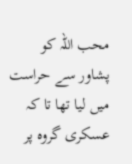محب اللہ کو پشاور سے حراست میں لیا تھا تا کہ عسکری گروہ پر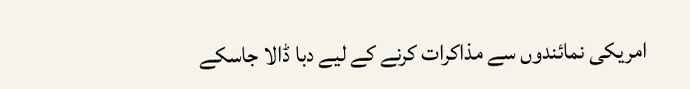امریکی نمائندوں سے مذاکرات کرنے کے لیے دبا ڈالا جاسکے